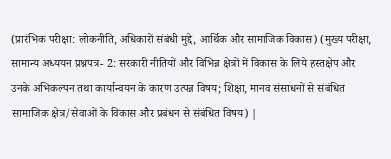(प्रारंभिक परीक्षा: लोकनीति, अधिकारों संबंधी मुद्दे, आर्थिक और सामाजिक विकास) (मुख्य परीक्षा, सामान्य अध्ययन प्रश्नपत्र- 2: सरकारी नीतियों और विभिन्न क्षेत्रों में विकास के लिये हस्तक्षेप और उनके अभिकल्पन तथा कार्यान्वयन के कारण उत्पन्न विषय; शिक्षा, मानव संसाधनों से संबंधित सामाजिक क्षेत्र/सेवाओं के विकास और प्रबंधन से संबंधित विषय) |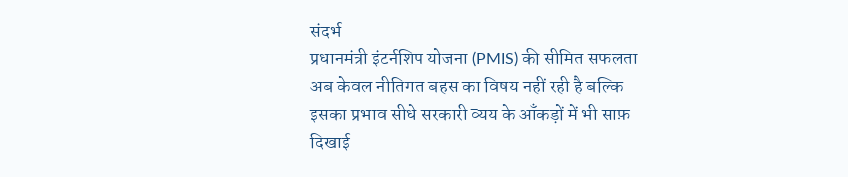संदर्भ
प्रधानमंत्री इंटर्नशिप योजना (PMIS) की सीमित सफलता अब केवल नीतिगत बहस का विषय नहीं रही है बल्कि इसका प्रभाव सीधे सरकारी व्यय के आँकड़ों में भी साफ़ दिखाई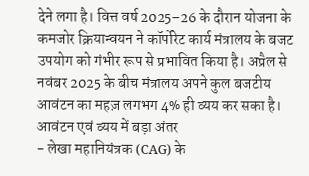देने लगा है। वित्त वर्ष 2025–26 के दौरान योजना के कमजोर क्रियान्वयन ने कॉर्पोरेट कार्य मंत्रालय के बजट उपयोग को गंभीर रूप से प्रभावित किया है। अप्रैल से नवंबर 2025 के बीच मंत्रालय अपने कुल बजटीय आवंटन का महज़ लगभग 4% ही व्यय कर सका है।
आवंटन एवं व्यय में बड़ा अंतर
- लेखा महानियंत्रक (CAG) के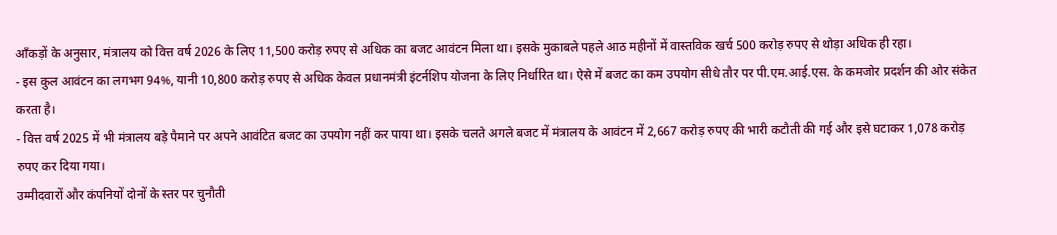आँकड़ों के अनुसार, मंत्रालय को वित्त वर्ष 2026 के लिए 11,500 करोड़ रुपए से अधिक का बजट आवंटन मिला था। इसके मुकाबले पहले आठ महीनों में वास्तविक खर्च 500 करोड़ रुपए से थोड़ा अधिक ही रहा।
- इस कुल आवंटन का लगभग 94%, यानी 10,800 करोड़ रुपए से अधिक केवल प्रधानमंत्री इंटर्नशिप योजना के लिए निर्धारित था। ऐसे में बजट का कम उपयोग सीधे तौर पर पी.एम.आई.एस. के कमजोर प्रदर्शन की ओर संकेत करता है।
- वित्त वर्ष 2025 में भी मंत्रालय बड़े पैमाने पर अपने आवंटित बजट का उपयोग नहीं कर पाया था। इसके चलते अगले बजट में मंत्रालय के आवंटन में 2,667 करोड़ रुपए की भारी कटौती की गई और इसे घटाकर 1,078 करोड़ रुपए कर दिया गया।
उम्मीदवारों और कंपनियों दोनों के स्तर पर चुनौती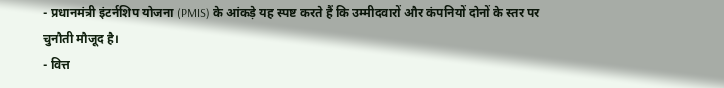- प्रधानमंत्री इंटर्नशिप योजना (PMIS) के आंकड़े यह स्पष्ट करते हैं कि उम्मीदवारों और कंपनियों दोनों के स्तर पर चुनौती मौजूद है।
- वित्त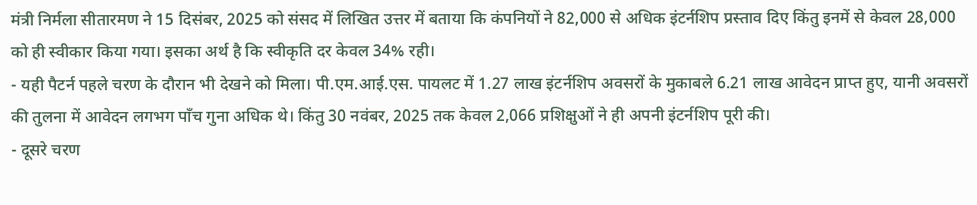मंत्री निर्मला सीतारमण ने 15 दिसंबर, 2025 को संसद में लिखित उत्तर में बताया कि कंपनियों ने 82,000 से अधिक इंटर्नशिप प्रस्ताव दिए किंतु इनमें से केवल 28,000 को ही स्वीकार किया गया। इसका अर्थ है कि स्वीकृति दर केवल 34% रही।
- यही पैटर्न पहले चरण के दौरान भी देखने को मिला। पी.एम.आई.एस. पायलट में 1.27 लाख इंटर्नशिप अवसरों के मुकाबले 6.21 लाख आवेदन प्राप्त हुए, यानी अवसरों की तुलना में आवेदन लगभग पाँच गुना अधिक थे। किंतु 30 नवंबर, 2025 तक केवल 2,066 प्रशिक्षुओं ने ही अपनी इंटर्नशिप पूरी की।
- दूसरे चरण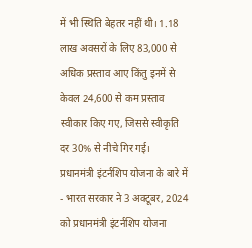में भी स्थिति बेहतर नहीं थी। 1.18 लाख अवसरों के लिए 83,000 से अधिक प्रस्ताव आए किंतु इनमें से केवल 24,600 से कम प्रस्ताव स्वीकार किए गए, जिससे स्वीकृति दर 30% से नीचे गिर गई।
प्रधानमंत्री इंटर्नशिप योजना के बारे में
- भारत सरकार ने 3 अक्टूबर, 2024 को प्रधानमंत्री इंटर्नशिप योजना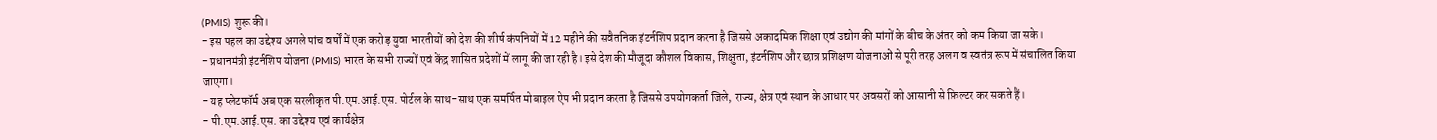(PMIS) शुरू की।
- इस पहल का उद्देश्य अगले पांच वर्षों में एक करोड़ युवा भारतीयों को देश की शीर्ष कंपनियों में 12 महीने की सवैतनिक इंटर्नशिप प्रदान करना है जिससे अकादमिक शिक्षा एवं उद्योग की मांगों के बीच के अंतर को कम किया जा सके।
- प्रधानमंत्री इंटर्नशिप योजना (PMIS) भारत के सभी राज्यों एवं केंद्र शासित प्रदेशों में लागू की जा रही है। इसे देश की मौजूदा कौशल विकास, शिक्षुता, इंटर्नशिप और छात्र प्रशिक्षण योजनाओं से पूरी तरह अलग व स्वतंत्र रूप में संचालित किया जाएगा।
- यह प्लेटफॉर्म अब एक सरलीकृत पी.एम.आई.एस. पोर्टल के साथ-साथ एक समर्पित मोबाइल ऐप भी प्रदान करता है जिससे उपयोगकर्ता जिले, राज्य, क्षेत्र एवं स्थान के आधार पर अवसरों को आसानी से फ़िल्टर कर सकते हैं।
- पी.एम.आई.एस. का उद्देश्य एवं कार्यक्षेत्र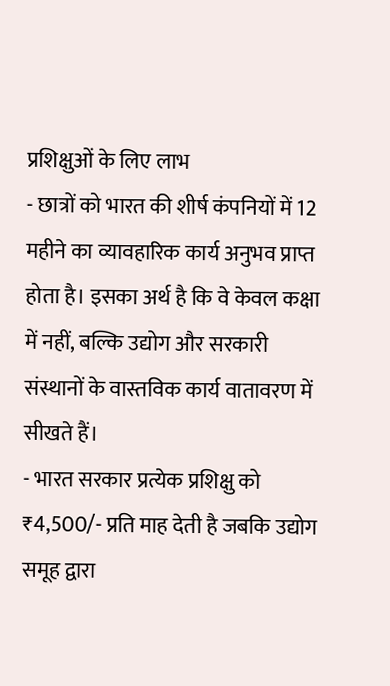प्रशिक्षुओं के लिए लाभ
- छात्रों को भारत की शीर्ष कंपनियों में 12 महीने का व्यावहारिक कार्य अनुभव प्राप्त होता है। इसका अर्थ है कि वे केवल कक्षा में नहीं, बल्कि उद्योग और सरकारी संस्थानों के वास्तविक कार्य वातावरण में सीखते हैं।
- भारत सरकार प्रत्येक प्रशिक्षु को ₹4,500/- प्रति माह देती है जबकि उद्योग समूह द्वारा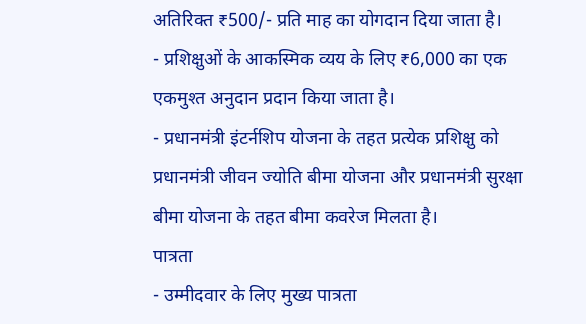अतिरिक्त ₹500/- प्रति माह का योगदान दिया जाता है।
- प्रशिक्षुओं के आकस्मिक व्यय के लिए ₹6,000 का एक एकमुश्त अनुदान प्रदान किया जाता है।
- प्रधानमंत्री इंटर्नशिप योजना के तहत प्रत्येक प्रशिक्षु को प्रधानमंत्री जीवन ज्योति बीमा योजना और प्रधानमंत्री सुरक्षा बीमा योजना के तहत बीमा कवरेज मिलता है।
पात्रता
- उम्मीदवार के लिए मुख्य पात्रता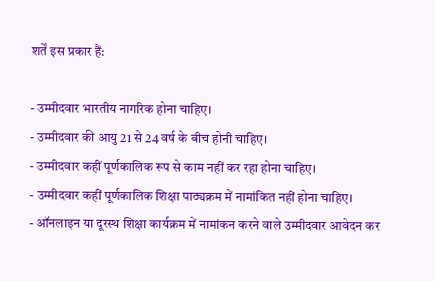शर्तें इस प्रकार हैं:

- उम्मीदवार भारतीय नागरिक होना चाहिए।
- उम्मीदवार की आयु 21 से 24 वर्ष के बीच होनी चाहिए।
- उम्मीदवार कहीं पूर्णकालिक रूप से काम नहीं कर रहा होना चाहिए।
- उम्मीदवार कहीं पूर्णकालिक शिक्षा पाठ्यक्रम में नामांकित नहीं होना चाहिए।
- ऑनलाइन या दूरस्थ शिक्षा कार्यक्रम में नामांकन करने वाले उम्मीदवार आवेदन कर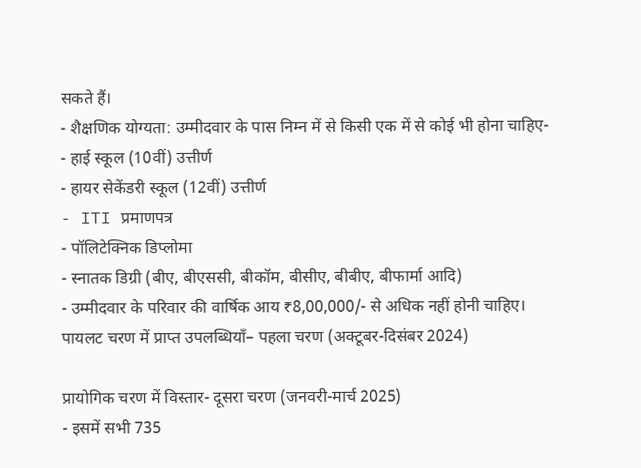सकते हैं।
- शैक्षणिक योग्यता: उम्मीदवार के पास निम्न में से किसी एक में से कोई भी होना चाहिए-
- हाई स्कूल (10वीं) उत्तीर्ण
- हायर सेकेंडरी स्कूल (12वीं) उत्तीर्ण
- ITI प्रमाणपत्र
- पॉलिटेक्निक डिप्लोमा
- स्नातक डिग्री (बीए, बीएससी, बीकॉम, बीसीए, बीबीए, बीफार्मा आदि)
- उम्मीदवार के परिवार की वार्षिक आय ₹8,00,000/- से अधिक नहीं होनी चाहिए।
पायलट चरण में प्राप्त उपलब्धियाँ– पहला चरण (अक्टूबर-दिसंबर 2024)

प्रायोगिक चरण में विस्तार- दूसरा चरण (जनवरी-मार्च 2025)
- इसमें सभी 735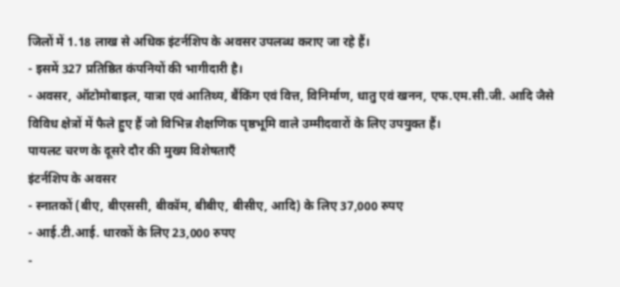जिलों में 1.18 लाख से अधिक इंटर्नशिप के अवसर उपलब्ध कराए जा रहे हैं।
- इसमें 327 प्रतिष्ठित कंपनियों की भागीदारी है।
- अवसर, ऑटोमोबाइल, यात्रा एवं आतिथ्य, बैंकिंग एवं वित्त, विनिर्माण, धातु एवं खनन, एफ.एम.सी.जी. आदि जैसे विविध क्षेत्रों में फैले हुए हैं जो विभिन्न शैक्षणिक पृष्ठभूमि वाले उम्मीदवारों के लिए उपयुक्त हैं।
पायलट चरण के दूसरे दौर की मुख्य विशेषताएँ
इंटर्नशिप के अवसर
- स्नातकों (बीए, बीएससी, बीकॉम, बीबीए, बीसीए, आदि) के लिए 37,000 रुपए
- आई.टी.आई. धारकों के लिए 23,000 रुपए
-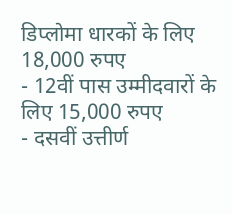डिप्लोमा धारकों के लिए 18,000 रुपए
- 12वीं पास उम्मीदवारों के लिए 15,000 रुपए
- दसवीं उत्तीर्ण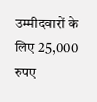उम्मीदवारों के लिए 25,000 रुपए